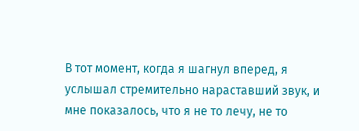В тот момент, когда я шагнул вперед, я услышал стремительно нараставший звук, и мне показалось, что я не то лечу, не то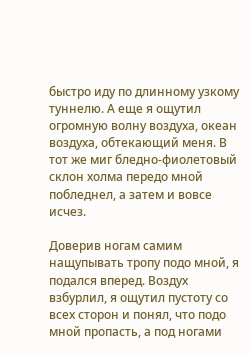быстро иду по длинному узкому туннелю. А еще я ощутил огромную волну воздуха, океан воздуха, обтекающий меня. В тот же миг бледно-фиолетовый склон холма передо мной побледнел, а затем и вовсе исчез.

Доверив ногам самим нащупывать тропу подо мной, я подался вперед. Воздух взбурлил, я ощутил пустоту со всех сторон и понял, что подо мной пропасть, а под ногами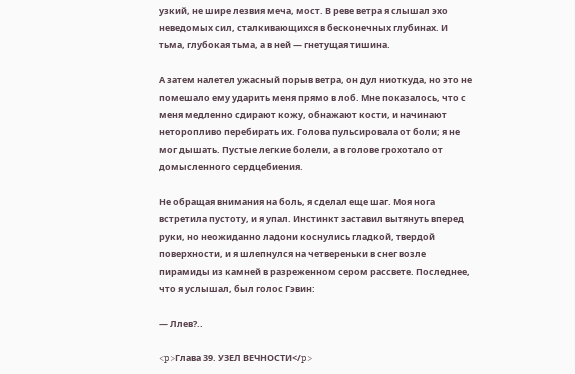узкий, не шире лезвия меча, мост. В реве ветра я слышал эхо неведомых сил, сталкивающихся в бесконечных глубинах. И тьма, глубокая тьма, а в ней — гнетущая тишина.

А затем налетел ужасный порыв ветра, он дул ниоткуда, но это не помешало ему ударить меня прямо в лоб. Мне показалось, что с меня медленно сдирают кожу, обнажают кости, и начинают неторопливо перебирать их. Голова пульсировала от боли; я не мог дышать. Пустые легкие болели, а в голове грохотало от домысленного сердцебиения.

Не обращая внимания на боль, я сделал еще шаг. Моя нога встретила пустоту, и я упал. Инстинкт заставил вытянуть вперед руки, но неожиданно ладони коснулись гладкой, твердой поверхности, и я шлепнулся на четвереньки в снег возле пирамиды из камней в разреженном сером рассвете. Последнее, что я услышал, был голос Гэвин:

— Ллев?..

<p>Глава 39. УЗЕЛ ВЕЧНОСТИ</p>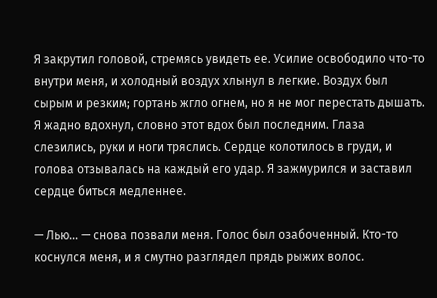Я закрутил головой, стремясь увидеть ее. Усилие освободило что-то внутри меня, и холодный воздух хлынул в легкие. Воздух был сырым и резким; гортань жгло огнем, но я не мог перестать дышать. Я жадно вдохнул, словно этот вдох был последним. Глаза слезились, руки и ноги тряслись. Сердце колотилось в груди, и голова отзывалась на каждый его удар. Я зажмурился и заставил сердце биться медленнее.

— Лью… — снова позвали меня. Голос был озабоченный. Кто-то коснулся меня, и я смутно разглядел прядь рыжих волос.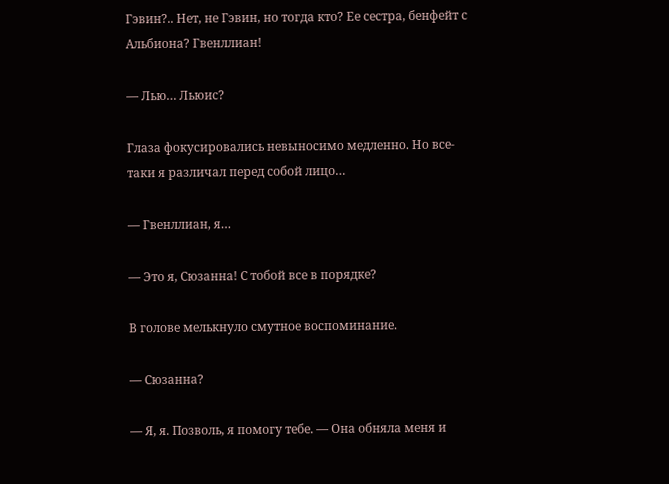Гэвин?.. Нет, не Гэвин, но тогда кто? Ее сестра, бенфейт с Альбиона? Гвенллиан!

— Лью… Льюис?

Глаза фокусировались невыносимо медленно. Но все-таки я различал перед собой лицо…

— Гвенллиан, я…

— Это я, Сюзанна! С тобой все в порядке?

В голове мелькнуло смутное воспоминание.

— Сюзанна?

— Я, я. Позволь, я помогу тебе. — Она обняла меня и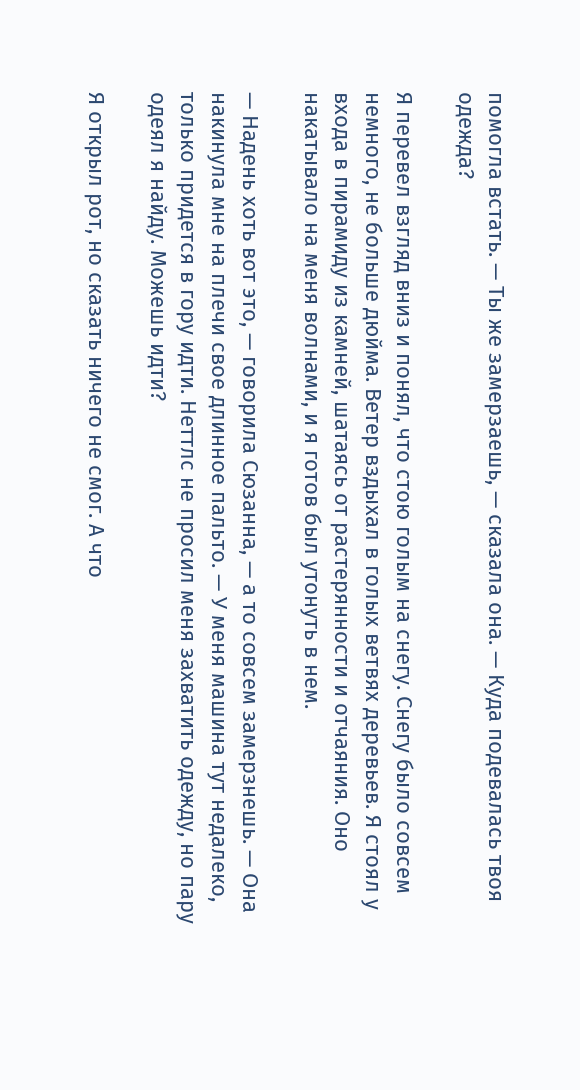помогла встать. — Ты же замерзаешь, — сказала она. — Куда подевалась твоя одежда?

Я перевел взгляд вниз и понял, что стою голым на снегу. Снегу было совсем немного, не больше дюйма. Ветер вздыхал в голых ветвях деревьев. Я стоял у входа в пирамиду из камней, шатаясь от растерянности и отчаяния. Оно накатывало на меня волнами, и я готов был утонуть в нем.

— Надень хоть вот это, — говорила Сюзанна, — а то совсем замерзнешь. — Она накинула мне на плечи свое длинное пальто. — У меня машина тут недалеко, только придется в гору идти. Неттлс не просил меня захватить одежду, но пару одеял я найду. Можешь идти?

Я открыл рот, но сказать ничего не смог. А что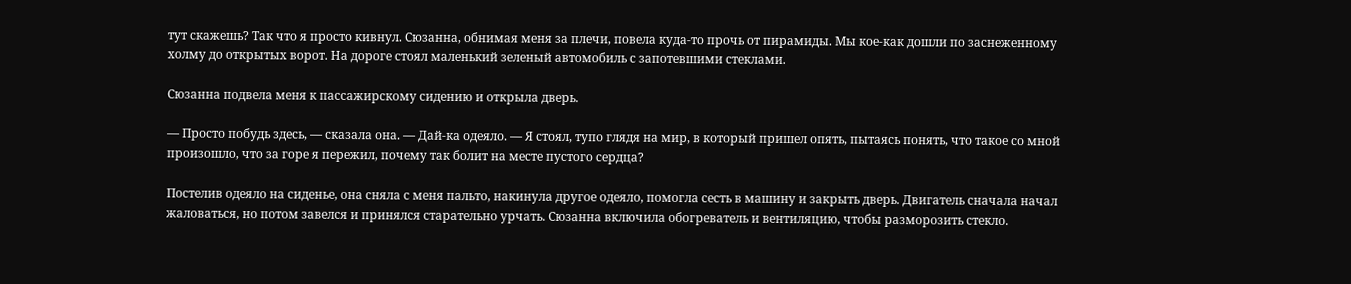тут скажешь? Так что я просто кивнул. Сюзанна, обнимая меня за плечи, повела куда-то прочь от пирамиды. Мы кое-как дошли по заснеженному холму до открытых ворот. На дороге стоял маленький зеленый автомобиль с запотевшими стеклами.

Сюзанна подвела меня к пассажирскому сидению и открыла дверь.

— Просто побудь здесь, — сказала она. — Дай-ка одеяло. — Я стоял, тупо глядя на мир, в который пришел опять, пытаясь понять, что такое со мной произошло, что за горе я пережил, почему так болит на месте пустого сердца?

Постелив одеяло на сиденье, она сняла с меня пальто, накинула другое одеяло, помогла сесть в машину и закрыть дверь. Двигатель сначала начал жаловаться, но потом завелся и принялся старательно урчать. Сюзанна включила обогреватель и вентиляцию, чтобы разморозить стекло.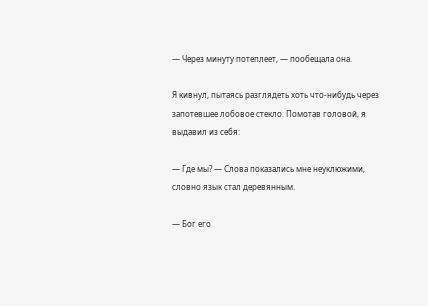— Через минуту потеплеет, — пообещала она.

Я кивнул, пытаясь разглядеть хоть что-нибудь через запотевшее лобовое стекло. Помотав головой, я выдавил из себя:

— Где мы? — Слова показались мне неуклюжими, словно язык стал деревянным.

— Бог его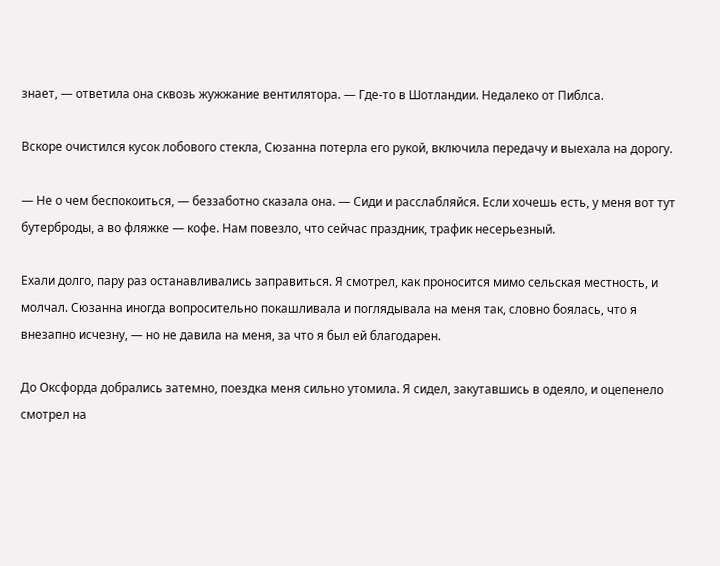знает, — ответила она сквозь жужжание вентилятора. — Где-то в Шотландии. Недалеко от Пиблса.

Вскоре очистился кусок лобового стекла, Сюзанна потерла его рукой, включила передачу и выехала на дорогу.

— Не о чем беспокоиться, — беззаботно сказала она. — Сиди и расслабляйся. Если хочешь есть, у меня вот тут бутерброды, а во фляжке — кофе. Нам повезло, что сейчас праздник, трафик несерьезный.

Ехали долго, пару раз останавливались заправиться. Я смотрел, как проносится мимо сельская местность, и молчал. Сюзанна иногда вопросительно покашливала и поглядывала на меня так, словно боялась, что я внезапно исчезну, — но не давила на меня, за что я был ей благодарен.

До Оксфорда добрались затемно, поездка меня сильно утомила. Я сидел, закутавшись в одеяло, и оцепенело смотрел на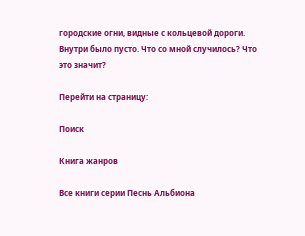городские огни, видные с кольцевой дороги. Внутри было пусто. Что со мной случилось? Что это значит?

Перейти на страницу:

Поиск

Книга жанров

Все книги серии Песнь Альбиона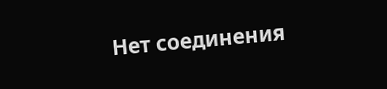Нет соединения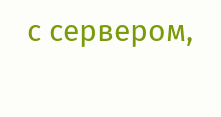с сервером,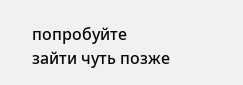попробуйте зайти чуть позже